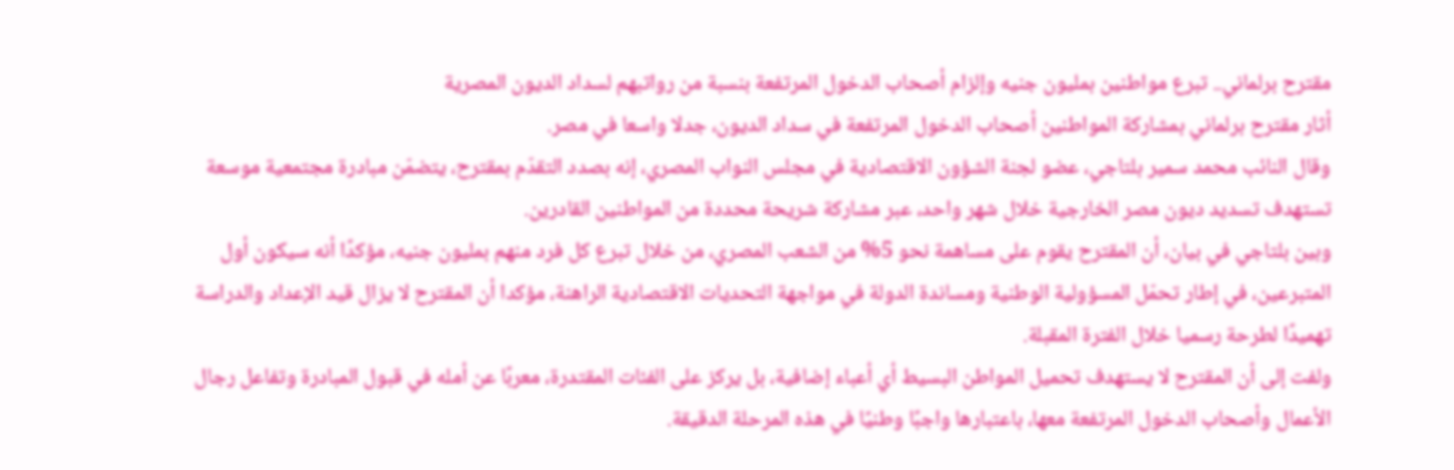مقترح برلماني.. تبرع مواطنين بمليون جنيه وإلزام أصحاب الدخول المرتفعة بنسبة من رواتبهم لسداد الديون المصرية
أثار مقترح برلماني بمشاركة المواطنين أصحاب الدخول المرتفعة في سداد الديون، جدلا واسعا في مصر.
وقال النائب محمد سمير بلتاجي، عضو لجنة الشؤون الاقتصادية في مجلس النواب المصري، إنه بصدد التقدّم بمقترح، يتضمّن مبادرة مجتمعية موسعة تستهدف تسديد ديون مصر الخارجية خلال شهر واحد، عبر مشاركة شريحة محددة من المواطنين القادرين.
وبين بلتاجي في بيان، أن المقترح يقوم على مساهمة نحو 5% من الشعب المصري، من خلال تبرع كل فرد منهم بمليون جنيه، مؤكدًا أنه سيكون أول المتبرعين، في إطار تحمّل المسؤولية الوطنية ومساندة الدولة في مواجهة التحديات الاقتصادية الراهنة، مؤكدا أن المقترح لا يزال قيد الإعداد والدراسة تهميدًا لطرحة رسميا خلال الفترة المقبلة.
ولفت إلى أن المقترح لا يستهدف تحميل المواطن البسيط أي أعباء إضافية، بل يركز على الفئات المقتدرة، معربًا عن أمله في قبول المبادرة وتفاعل رجال الأعمال وأصحاب الدخول المرتفعة معها، باعتبارها واجبًا وطنيًا في هذه المرحلة الدقيقة.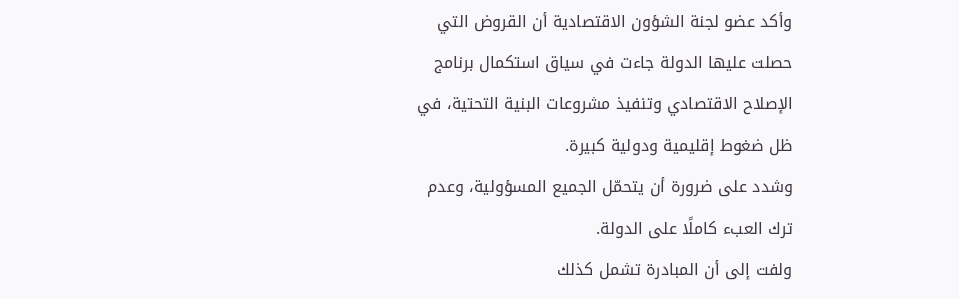وأكد عضو لجنة الشؤون الاقتصادية أن القروض التي حصلت عليها الدولة جاءت في سياق استكمال برنامج الإصلاح الاقتصادي وتنفيذ مشروعات البنية التحتية، في ظل ضغوط إقليمية ودولية كبيرة.
وشدد على ضرورة أن يتحمّل الجميع المسؤولية، وعدم ترك العبء كاملًا على الدولة.
ولفت إلى أن المبادرة تشمل كذلك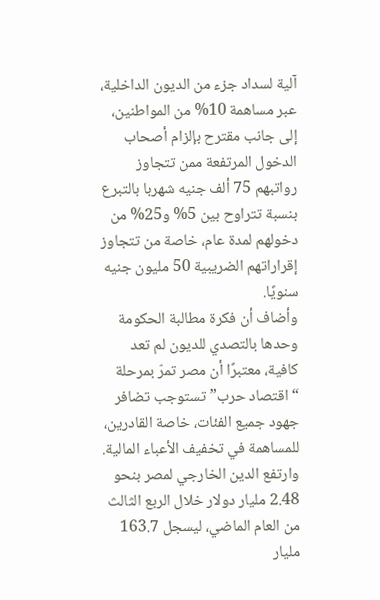آلية لسداد جزء من الديون الداخلية، عبر مساهمة 10% من المواطنين، إلى جانب مقترح بإلزام أصحاب الدخول المرتفعة ممن تتجاوز رواتبهم 75 ألف جنيه شهربا بالتبرع بنسبة تتراوح بين 5% و25% من دخولهم لمدة عام، خاصة من تتجاوز إقراراتهم الضريبية 50 مليون جنيه سنويًا.
وأضاف أن فكرة مطالبة الحكومة وحدها بالتصدي للديون لم تعد كافية، معتبرًا أن مصر تمرّ بمرحلة “اقتصاد حرب” تستوجب تضافر جهود جميع الفئات، خاصة القادرين، للمساهمة في تخفيف الأعباء المالية.
وارتفع الدين الخارجي لمصر بنحو 2.48 مليار دولار خلال الربع الثالث من العام الماضي، ليسجل 163.7 مليار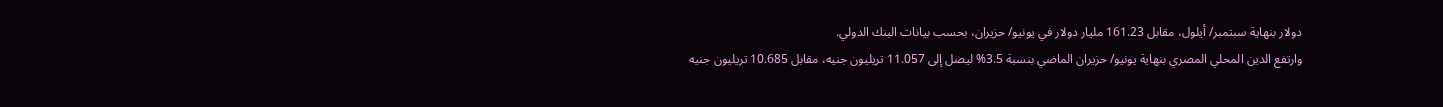دولار بنهاية سبتمبر/ أيلول، مقابل 161.23 مليار دولار في يونيو/ حزيران، بحسب بيانات البنك الدولي.
وارتفع الدين المحلي المصري بنهاية يونيو/ حزيران الماضي بنسبة 3.5% ليصل إلى 11.057 تريليون جنيه، مقابل 10.685 تريليون جنيه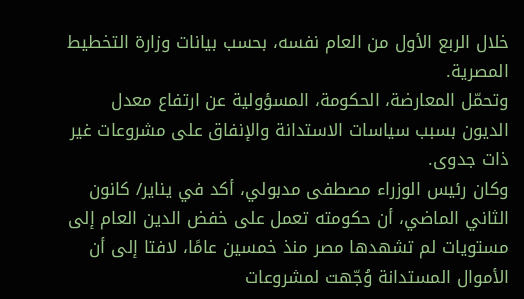خلال الربع الأول من العام نفسه، بحسب بيانات وزارة التخطيط المصرية.
وتحمّل المعارضة، الحكومة، المسؤولية عن ارتفاع معدل الديون بسبب سياسات الاستدانة والإنفاق على مشروعات غير ذات جدوى.
وكان رئيس الوزراء مصطفى مدبولي، أكد في يناير/ كانون الثاني الماضي، أن حكومته تعمل على خفض الدين العام إلى مستويات لم تشهدها مصر منذ خمسين عامًا، لافتا إلى أن الأموال المستدانة وُجّهت لمشروعات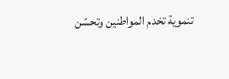تنموية تخدم المواطنين وتحسّن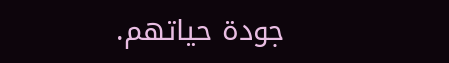جودة حياتهم.